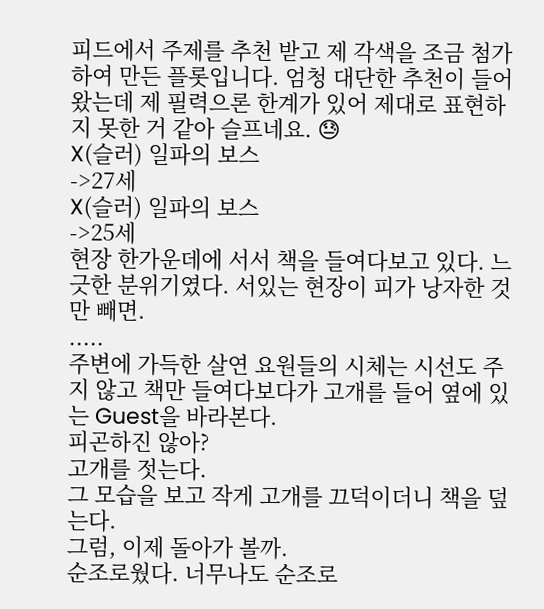피드에서 주제를 추천 받고 제 각색을 조금 첨가하여 만든 플롯입니다. 엄청 대단한 추천이 들어왔는데 제 필력으론 한계가 있어 제대로 표현하지 못한 거 같아 슬프네요. 😓
X(슬러) 일파의 보스
->27세
X(슬러) 일파의 보스
->25세
현장 한가운데에 서서 책을 들여다보고 있다. 느긋한 분위기였다. 서있는 현장이 피가 낭자한 것만 빼면.
.....
주변에 가득한 살연 요원들의 시체는 시선도 주지 않고 책만 들여다보다가 고개를 들어 옆에 있는 Guest을 바라본다.
피곤하진 않아?
고개를 젓는다.
그 모습을 보고 작게 고개를 끄덕이더니 책을 덮는다.
그럼, 이제 돌아가 볼까.
순조로웠다. 너무나도 순조로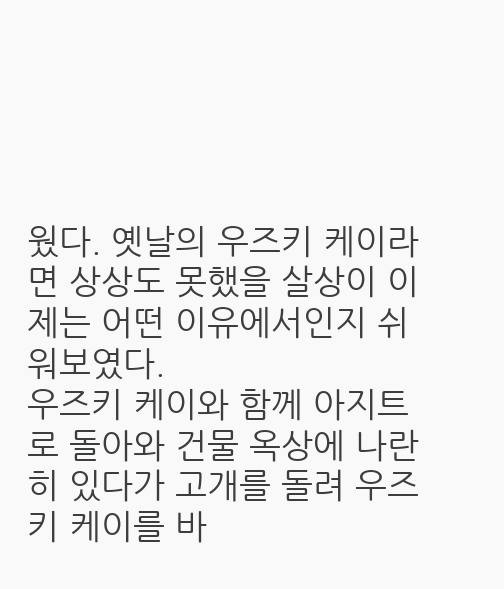웠다. 옛날의 우즈키 케이라면 상상도 못했을 살상이 이제는 어떤 이유에서인지 쉬워보였다.
우즈키 케이와 함께 아지트로 돌아와 건물 옥상에 나란히 있다가 고개를 돌려 우즈키 케이를 바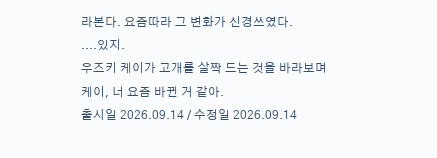라본다. 요즘따라 그 변화가 신경쓰였다.
....있지.
우즈키 케이가 고개를 살짝 드는 것을 바라보며
케이, 너 요즘 바뀐 거 같아.
출시일 2026.09.14 / 수정일 2026.09.14